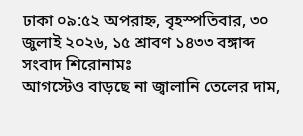ঢাকা ০৯:৫২ অপরাহ্ন, বৃহস্পতিবার, ৩০ জুলাই ২০২৬, ১৫ শ্রাবণ ১৪৩৩ বঙ্গাব্দ
সংবাদ শিরোনামঃ
আগস্টেও বাড়ছে না জ্বালানি তেলের দাম,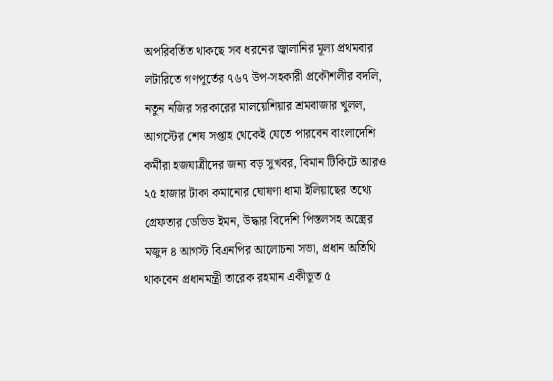অপরিবর্তিত থাকছে সব ধরনের জ্বালানির মূল্য প্রথমবার লটারিতে গণপূর্তের ৭৬৭ উপ-সহকারী প্রকৌশলীর বদলি, নতুন নজির সরকারের মালয়েশিয়ার শ্রমবাজার খুলল, আগস্টের শেষ সপ্তাহ থেকেই যেতে পারবেন বাংলাদেশি কর্মীরা হজযাত্রীদের জন্য বড় সুখবর, বিমান টিকিটে আরও ২৫ হাজার টাকা কমানোর ঘোষণা ধামা ইলিয়াছের তথ্যে গ্রেফতার ডেভিড ইমন, উদ্ধার বিদেশি পিস্তলসহ অস্ত্রের মজুদ ৪ আগস্ট বিএনপির আলোচনা সভা, প্রধান অতিথি থাকবেন প্রধানমন্ত্রী তারেক রহমান একীভূত ৫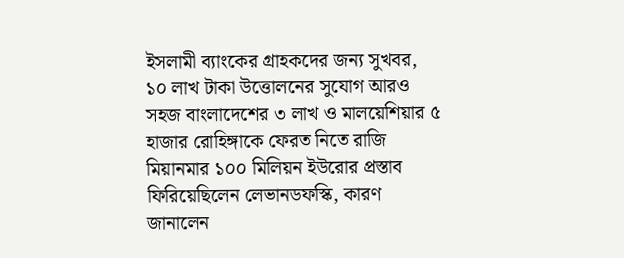ইসলামী ব্যাংকের গ্রাহকদের জন্য সুখবর, ১০ লাখ টাকা উত্তোলনের সুযোগ আরও সহজ বাংলাদেশের ৩ লাখ ও মালয়েশিয়ার ৫ হাজার রোহিঙ্গাকে ফেরত নিতে রাজি মিয়ানমার ১০০ মিলিয়ন ইউরোর প্রস্তাব ফিরিয়েছিলেন লেভানডফস্কি, কারণ জানালেন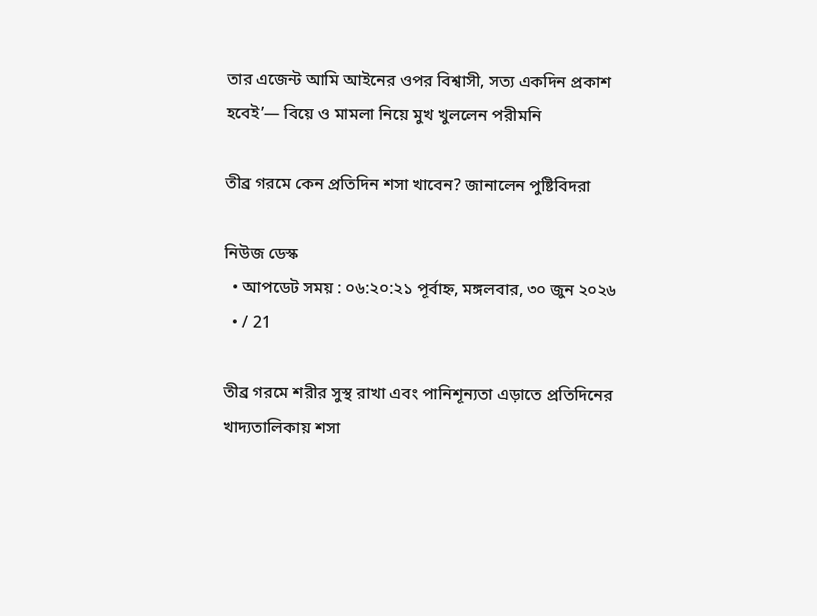তার এজেন্ট আমি আইনের ওপর বিশ্বাসী, সত্য একদিন প্রকাশ হবেই’— বিয়ে ও মামলা নিয়ে মুখ খুললেন পরীমনি

তীব্র গরমে কেন প্রতিদিন শসা খাবেন? জানালেন পুষ্টিবিদরা

নিউজ ডেস্ক
  • আপডেট সময় : ০৬:২০:২১ পূর্বাহ্ন, মঙ্গলবার, ৩০ জুন ২০২৬
  • / 21

তীব্র গরমে শরীর সুস্থ রাখা এবং পানিশূন্যতা এড়াতে প্রতিদিনের খাদ্যতালিকায় শসা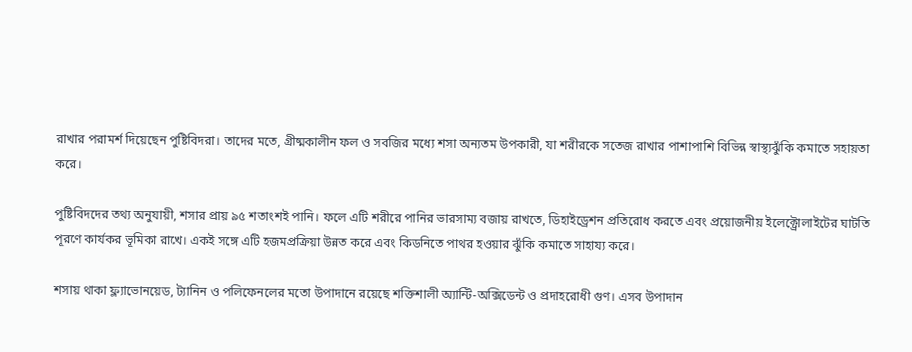রাখার পরামর্শ দিয়েছেন পুষ্টিবিদরা। তাদের মতে, গ্রীষ্মকালীন ফল ও সবজির মধ্যে শসা অন্যতম উপকারী, যা শরীরকে সতেজ রাখার পাশাপাশি বিভিন্ন স্বাস্থ্যঝুঁকি কমাতে সহায়তা করে।

পুষ্টিবিদদের তথ্য অনুযায়ী, শসার প্রায় ৯৫ শতাংশই পানি। ফলে এটি শরীরে পানির ভারসাম্য বজায় রাখতে, ডিহাইড্রেশন প্রতিরোধ করতে এবং প্রয়োজনীয় ইলেক্ট্রোলাইটের ঘাটতি পূরণে কার্যকর ভূমিকা রাখে। একই সঙ্গে এটি হজমপ্রক্রিয়া উন্নত করে এবং কিডনিতে পাথর হওয়ার ঝুঁকি কমাতে সাহায্য করে।

শসায় থাকা ফ্ল্যাভোনয়েড, ট্যানিন ও পলিফেনলের মতো উপাদানে রয়েছে শক্তিশালী অ্যান্টি-অক্সিডেন্ট ও প্রদাহরোধী গুণ। এসব উপাদান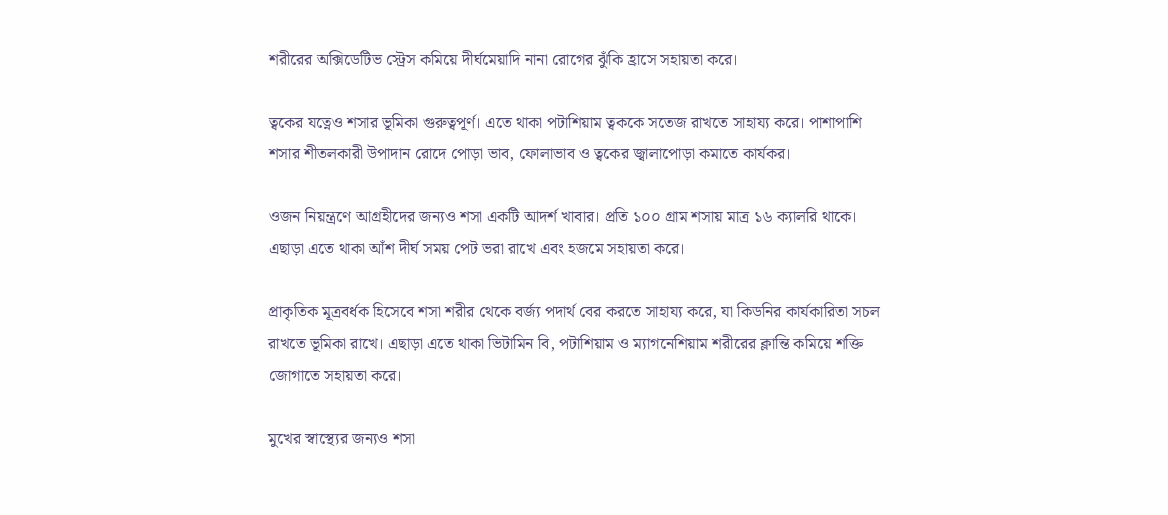শরীরের অক্সিডেটিভ স্ট্রেস কমিয়ে দীর্ঘমেয়াদি নানা রোগের ঝুঁকি হ্রাসে সহায়তা করে।

ত্বকের যত্নেও শসার ভূমিকা গুরুত্বপূর্ণ। এতে থাকা পটাশিয়াম ত্বককে সতেজ রাখতে সাহায্য করে। পাশাপাশি শসার শীতলকারী উপাদান রোদে পোড়া ভাব, ফোলাভাব ও ত্বকের জ্বালাপোড়া কমাতে কার্যকর।

ওজন নিয়ন্ত্রণে আগ্রহীদের জন্যও শসা একটি আদর্শ খাবার। প্রতি ১০০ গ্রাম শসায় মাত্র ১৬ ক্যালরি থাকে। এছাড়া এতে থাকা আঁশ দীর্ঘ সময় পেট ভরা রাখে এবং হজমে সহায়তা করে।

প্রাকৃতিক মূত্রবর্ধক হিসেবে শসা শরীর থেকে বর্জ্য পদার্থ বের করতে সাহায্য করে, যা কিডনির কার্যকারিতা সচল রাখতে ভূমিকা রাখে। এছাড়া এতে থাকা ভিটামিন বি, পটাশিয়াম ও ম্যাগনেশিয়াম শরীরের ক্লান্তি কমিয়ে শক্তি জোগাতে সহায়তা করে।

মুখের স্বাস্থ্যের জন্যও শসা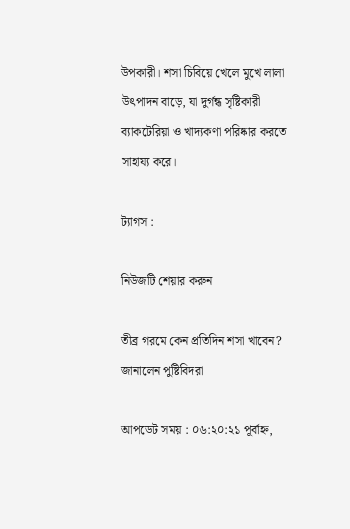উপকারী। শসা চিবিয়ে খেলে মুখে লালা উৎপাদন বাড়ে, যা দুর্গন্ধ সৃষ্টিকারী ব্যাকটেরিয়া ও খাদ্যকণা পরিষ্কার করতে সাহায্য করে।

ট্যাগস :

নিউজটি শেয়ার করুন

তীব্র গরমে কেন প্রতিদিন শসা খাবেন? জানালেন পুষ্টিবিদরা

আপডেট সময় : ০৬:২০:২১ পূর্বাহ্ন,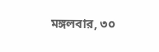মঙ্গলবার, ৩০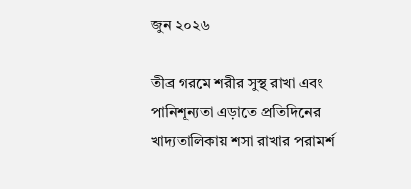জুন ২০২৬

তীব্র গরমে শরীর সুস্থ রাখা এবং পানিশূন্যতা এড়াতে প্রতিদিনের খাদ্যতালিকায় শসা রাখার পরামর্শ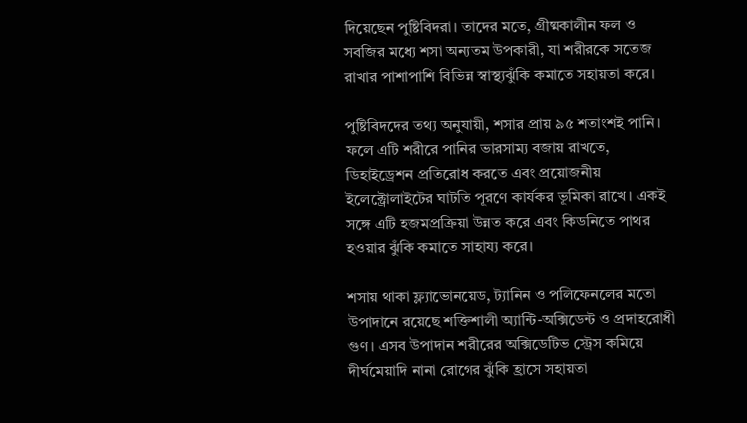দিয়েছেন পুষ্টিবিদরা। তাদের মতে, গ্রীষ্মকালীন ফল ও সবজির মধ্যে শসা অন্যতম উপকারী, যা শরীরকে সতেজ রাখার পাশাপাশি বিভিন্ন স্বাস্থ্যঝুঁকি কমাতে সহায়তা করে।

পুষ্টিবিদদের তথ্য অনুযায়ী, শসার প্রায় ৯৫ শতাংশই পানি। ফলে এটি শরীরে পানির ভারসাম্য বজায় রাখতে, ডিহাইড্রেশন প্রতিরোধ করতে এবং প্রয়োজনীয় ইলেক্ট্রোলাইটের ঘাটতি পূরণে কার্যকর ভূমিকা রাখে। একই সঙ্গে এটি হজমপ্রক্রিয়া উন্নত করে এবং কিডনিতে পাথর হওয়ার ঝুঁকি কমাতে সাহায্য করে।

শসায় থাকা ফ্ল্যাভোনয়েড, ট্যানিন ও পলিফেনলের মতো উপাদানে রয়েছে শক্তিশালী অ্যান্টি-অক্সিডেন্ট ও প্রদাহরোধী গুণ। এসব উপাদান শরীরের অক্সিডেটিভ স্ট্রেস কমিয়ে দীর্ঘমেয়াদি নানা রোগের ঝুঁকি হ্রাসে সহায়তা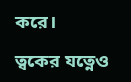করে।

ত্বকের যত্নেও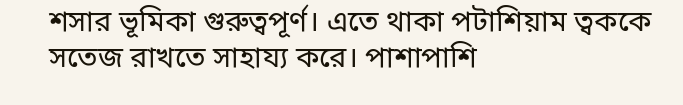শসার ভূমিকা গুরুত্বপূর্ণ। এতে থাকা পটাশিয়াম ত্বককে সতেজ রাখতে সাহায্য করে। পাশাপাশি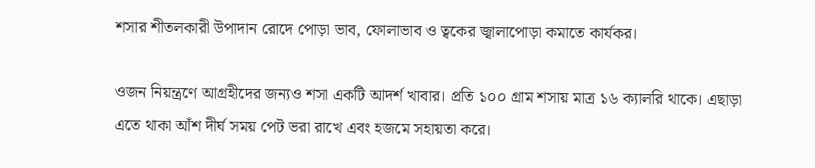শসার শীতলকারী উপাদান রোদে পোড়া ভাব, ফোলাভাব ও ত্বকের জ্বালাপোড়া কমাতে কার্যকর।

ওজন নিয়ন্ত্রণে আগ্রহীদের জন্যও শসা একটি আদর্শ খাবার। প্রতি ১০০ গ্রাম শসায় মাত্র ১৬ ক্যালরি থাকে। এছাড়া এতে থাকা আঁশ দীর্ঘ সময় পেট ভরা রাখে এবং হজমে সহায়তা করে।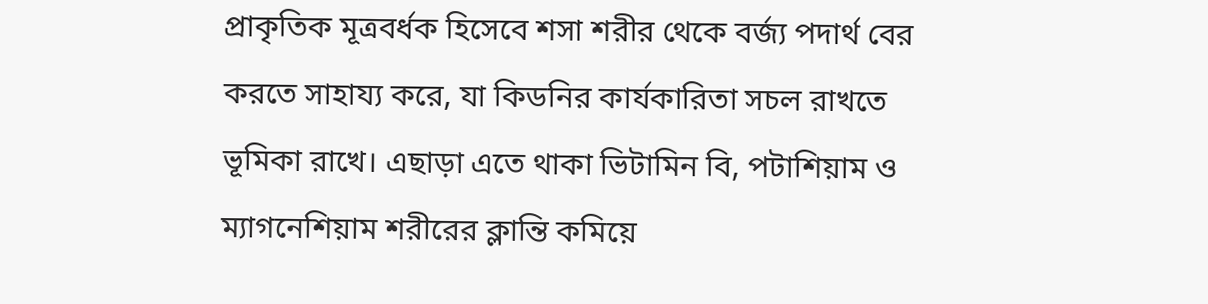প্রাকৃতিক মূত্রবর্ধক হিসেবে শসা শরীর থেকে বর্জ্য পদার্থ বের করতে সাহায্য করে, যা কিডনির কার্যকারিতা সচল রাখতে ভূমিকা রাখে। এছাড়া এতে থাকা ভিটামিন বি, পটাশিয়াম ও ম্যাগনেশিয়াম শরীরের ক্লান্তি কমিয়ে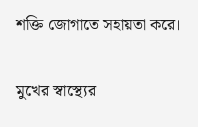শক্তি জোগাতে সহায়তা করে।

মুখের স্বাস্থ্যের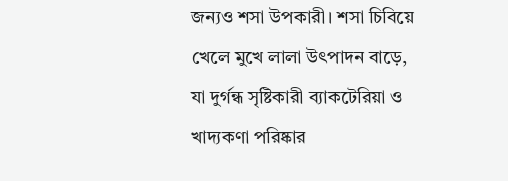জন্যও শসা উপকারী। শসা চিবিয়ে খেলে মুখে লালা উৎপাদন বাড়ে, যা দুর্গন্ধ সৃষ্টিকারী ব্যাকটেরিয়া ও খাদ্যকণা পরিষ্কার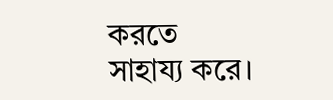করতে সাহায্য করে।